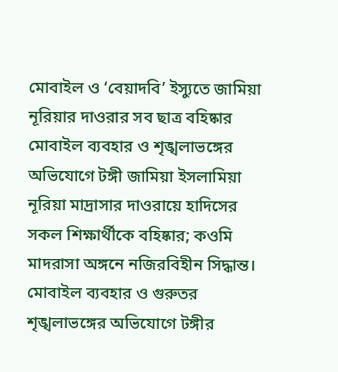মোবাইল ও ‘বেয়াদবি’ ইস্যুতে জামিয়া নূরিয়ার দাওরার সব ছাত্র বহিষ্কার
মোবাইল ব্যবহার ও শৃঙ্খলাভঙ্গের অভিযোগে টঙ্গী জামিয়া ইসলামিয়া নূরিয়া মাদ্রাসার দাওরায়ে হাদিসের সকল শিক্ষার্থীকে বহিষ্কার; কওমি মাদরাসা অঙ্গনে নজিরবিহীন সিদ্ধান্ত।
মোবাইল ব্যবহার ও গুরুতর শৃঙ্খলাভঙ্গের অভিযোগে টঙ্গীর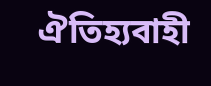ঐতিহ্যবাহী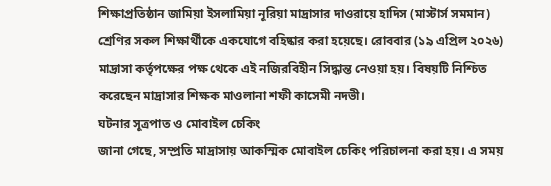শিক্ষাপ্রতিষ্ঠান জামিয়া ইসলামিয়া নূরিয়া মাদ্রাসার দাওরায়ে হাদিস (মাস্টার্স সমমান) শ্রেণির সকল শিক্ষার্থীকে একযোগে বহিষ্কার করা হয়েছে। রোববার (১৯ এপ্রিল ২০২৬) মাদ্রাসা কর্তৃপক্ষের পক্ষ থেকে এই নজিরবিহীন সিদ্ধান্ত নেওয়া হয়। বিষয়টি নিশ্চিত করেছেন মাদ্রাসার শিক্ষক মাওলানা শফী কাসেমী নদভী।
ঘটনার সূত্রপাত ও মোবাইল চেকিং
জানা গেছে, সম্প্রতি মাদ্রাসায় আকস্মিক মোবাইল চেকিং পরিচালনা করা হয়। এ সময়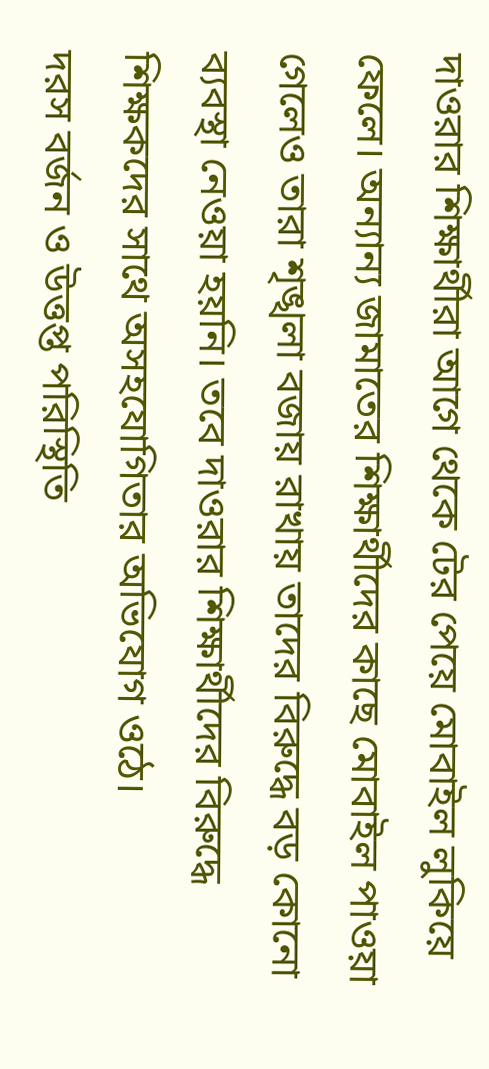দাওরার শিক্ষার্থীরা আগে থেকে টের পেয়ে মোবাইল লুকিয়ে ফেলে। অন্যান্য জামাতের শিক্ষার্থীদের কাছে মোবাইল পাওয়া গেলেও তারা শৃঙ্খলা বজায় রাখায় তাদের বিরুদ্ধে বড় কোনো ব্যবস্থা নেওয়া হয়নি। তবে দাওরার শিক্ষার্থীদের বিরুদ্ধে শিক্ষকদের সাথে অসহযোগিতার অভিযোগ ওঠে।
দরস বর্জন ও উত্তপ্ত পরিস্থিতি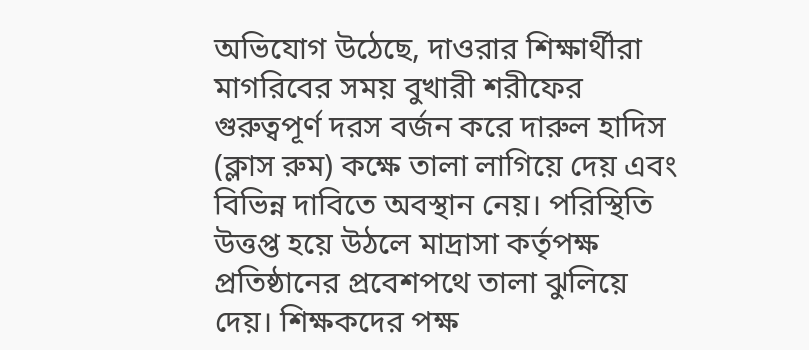অভিযোগ উঠেছে, দাওরার শিক্ষার্থীরা মাগরিবের সময় বুখারী শরীফের গুরুত্বপূর্ণ দরস বর্জন করে দারুল হাদিস (ক্লাস রুম) কক্ষে তালা লাগিয়ে দেয় এবং বিভিন্ন দাবিতে অবস্থান নেয়। পরিস্থিতি উত্তপ্ত হয়ে উঠলে মাদ্রাসা কর্তৃপক্ষ প্রতিষ্ঠানের প্রবেশপথে তালা ঝুলিয়ে দেয়। শিক্ষকদের পক্ষ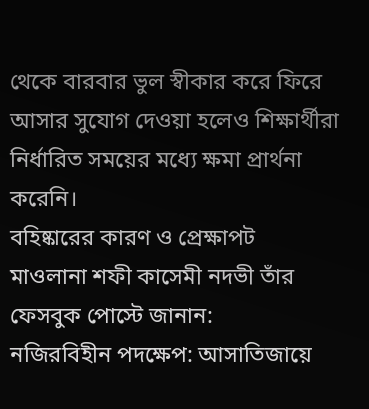থেকে বারবার ভুল স্বীকার করে ফিরে আসার সুযোগ দেওয়া হলেও শিক্ষার্থীরা নির্ধারিত সময়ের মধ্যে ক্ষমা প্রার্থনা করেনি।
বহিষ্কারের কারণ ও প্রেক্ষাপট
মাওলানা শফী কাসেমী নদভী তাঁর ফেসবুক পোস্টে জানান:
নজিরবিহীন পদক্ষেপ: আসাতিজায়ে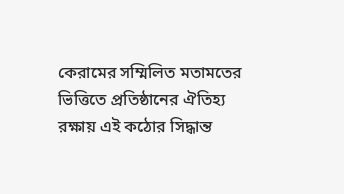কেরামের সম্মিলিত মতামতের ভিত্তিতে প্রতিষ্ঠানের ঐতিহ্য রক্ষায় এই কঠোর সিদ্ধান্ত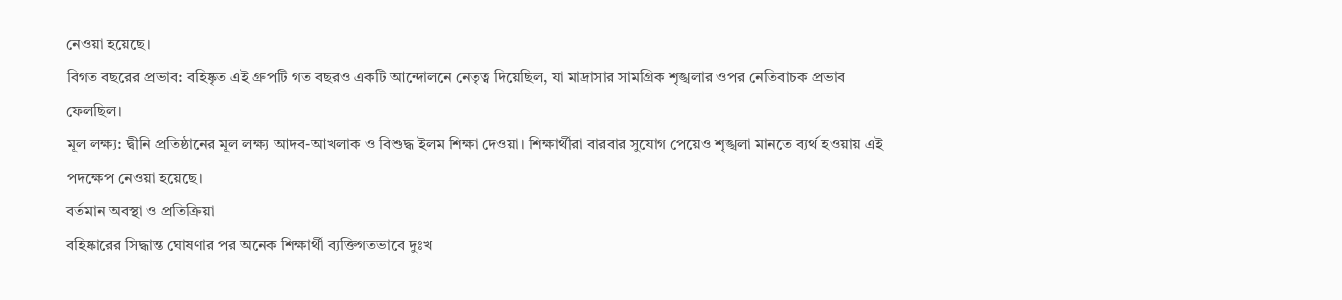নেওয়া হয়েছে।
বিগত বছরের প্রভাব: বহিষ্কৃত এই গ্রুপটি গত বছরও একটি আন্দোলনে নেতৃত্ব দিয়েছিল, যা মাদ্রাসার সামগ্রিক শৃঙ্খলার ওপর নেতিবাচক প্রভাব ফেলছিল।
মূল লক্ষ্য: দ্বীনি প্রতিষ্ঠানের মূল লক্ষ্য আদব-আখলাক ও বিশুদ্ধ ইলম শিক্ষা দেওয়া। শিক্ষার্থীরা বারবার সুযোগ পেয়েও শৃঙ্খলা মানতে ব্যর্থ হওয়ায় এই পদক্ষেপ নেওয়া হয়েছে।
বর্তমান অবস্থা ও প্রতিক্রিয়া
বহিষ্কারের সিদ্ধান্ত ঘোষণার পর অনেক শিক্ষার্থী ব্যক্তিগতভাবে দুঃখ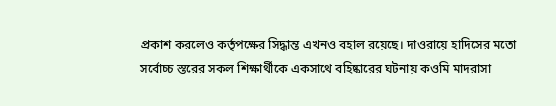প্রকাশ করলেও কর্তৃপক্ষের সিদ্ধান্ত এখনও বহাল রয়েছে। দাওরায়ে হাদিসের মতো সর্বোচ্চ স্তরের সকল শিক্ষার্থীকে একসাথে বহিষ্কারের ঘটনায় কওমি মাদরাসা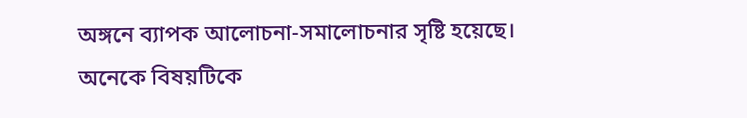অঙ্গনে ব্যাপক আলোচনা-সমালোচনার সৃষ্টি হয়েছে। অনেকে বিষয়টিকে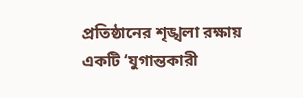প্রতিষ্ঠানের শৃঙ্খলা রক্ষায় একটি ‘যুগান্তকারী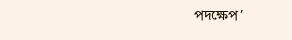পদক্ষেপ’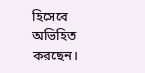হিসেবে অভিহিত করছেন।